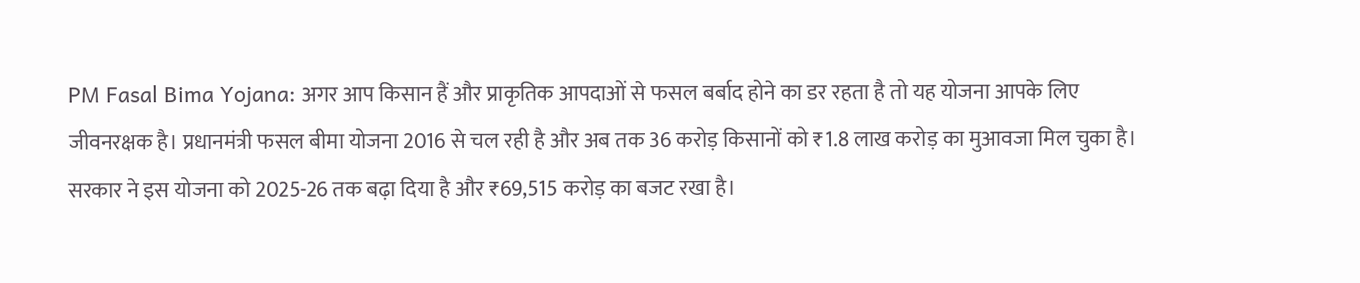PM Fasal Bima Yojana: अगर आप किसान हैं और प्राकृतिक आपदाओं से फसल बर्बाद होने का डर रहता है तो यह योजना आपके लिए जीवनरक्षक है। प्रधानमंत्री फसल बीमा योजना 2016 से चल रही है और अब तक 36 करोड़ किसानों को ₹1.8 लाख करोड़ का मुआवजा मिल चुका है। सरकार ने इस योजना को 2025-26 तक बढ़ा दिया है और ₹69,515 करोड़ का बजट रखा है।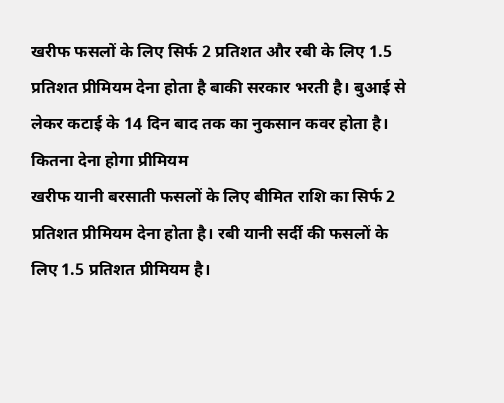खरीफ फसलों के लिए सिर्फ 2 प्रतिशत और रबी के लिए 1.5 प्रतिशत प्रीमियम देना होता है बाकी सरकार भरती है। बुआई से लेकर कटाई के 14 दिन बाद तक का नुकसान कवर होता है।
कितना देना होगा प्रीमियम
खरीफ यानी बरसाती फसलों के लिए बीमित राशि का सिर्फ 2 प्रतिशत प्रीमियम देना होता है। रबी यानी सर्दी की फसलों के लिए 1.5 प्रतिशत प्रीमियम है।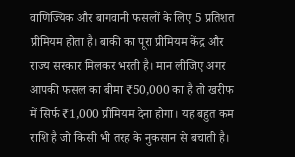वाणिज्यिक और बागवानी फसलों के लिए 5 प्रतिशत प्रीमियम होता है। बाकी का पूरा प्रीमियम केंद्र और राज्य सरकार मिलकर भरती है। मान लीजिए अगर आपकी फसल का बीमा ₹50,000 का है तो खरीफ में सिर्फ ₹1,000 प्रीमियम देना होगा। यह बहुत कम राशि है जो किसी भी तरह के नुकसान से बचाती है।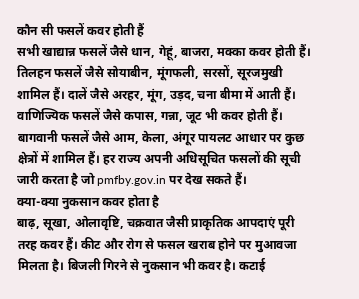कौन सी फसलें कवर होती हैं
सभी खाद्यान्न फसलें जैसे धान, गेहूं, बाजरा, मक्का कवर होती हैं। तिलहन फसलें जैसे सोयाबीन, मूंगफली, सरसों, सूरजमुखी शामिल हैं। दालें जैसे अरहर, मूंग, उड़द, चना बीमा में आती हैं। वाणिज्यिक फसलें जैसे कपास, गन्ना, जूट भी कवर होती हैं। बागवानी फसलें जैसे आम, केला, अंगूर पायलट आधार पर कुछ क्षेत्रों में शामिल हैं। हर राज्य अपनी अधिसूचित फसलों की सूची जारी करता है जो pmfby.gov.in पर देख सकते हैं।
क्या-क्या नुकसान कवर होता है
बाढ़, सूखा, ओलावृष्टि, चक्रवात जैसी प्राकृतिक आपदाएं पूरी तरह कवर हैं। कीट और रोग से फसल खराब होने पर मुआवजा मिलता है। बिजली गिरने से नुकसान भी कवर है। कटाई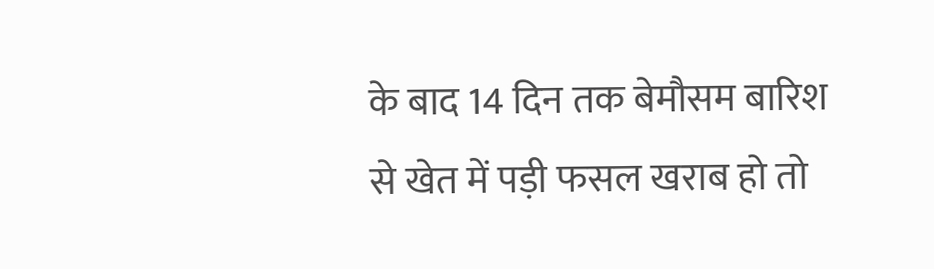के बाद 14 दिन तक बेमौसम बारिश से खेत में पड़ी फसल खराब हो तो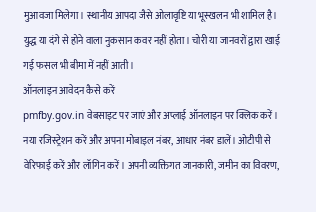मुआवजा मिलेगा। स्थानीय आपदा जैसे ओलावृष्टि या भूस्खलन भी शामिल है। युद्ध या दंगे से होने वाला नुकसान कवर नहीं होता। चोरी या जानवरों द्वारा खाई गई फसल भी बीमा में नहीं आती।
ऑनलाइन आवेदन कैसे करें
pmfby.gov.in वेबसाइट पर जाएं और अप्लाई ऑनलाइन पर क्लिक करें। नया रजिस्ट्रेशन करें और अपना मोबाइल नंबर, आधार नंबर डालें। ओटीपी से वेरिफाई करें और लॉगिन करें। अपनी व्यक्तिगत जानकारी, जमीन का विवरण,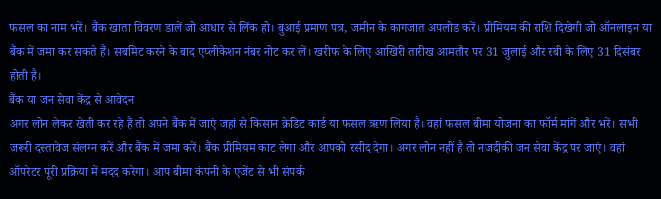फसल का नाम भरें। बैंक खाता विवरण डालें जो आधार से लिंक हो। बुआई प्रमाण पत्र, जमीन के कागजात अपलोड करें। प्रीमियम की राशि दिखेगी जो ऑनलाइन या बैंक में जमा कर सकते हैं। सबमिट करने के बाद एप्लीकेशन नंबर नोट कर लें। खरीफ के लिए आखिरी तारीख आमतौर पर 31 जुलाई और रबी के लिए 31 दिसंबर होती है।
बैंक या जन सेवा केंद्र से आवेदन
अगर लोन लेकर खेती कर रहे हैं तो अपने बैंक में जाएं जहां से किसान क्रेडिट कार्ड या फसल ऋण लिया है। वहां फसल बीमा योजना का फॉर्म मांगें और भरें। सभी जरूरी दस्तावेज संलग्न करें और बैंक में जमा करें। बैंक प्रीमियम काट लेगा और आपको रसीद देगा। अगर लोन नहीं है तो नजदीकी जन सेवा केंद्र पर जाएं। वहां ऑपरेटर पूरी प्रक्रिया में मदद करेगा। आप बीमा कंपनी के एजेंट से भी संपर्क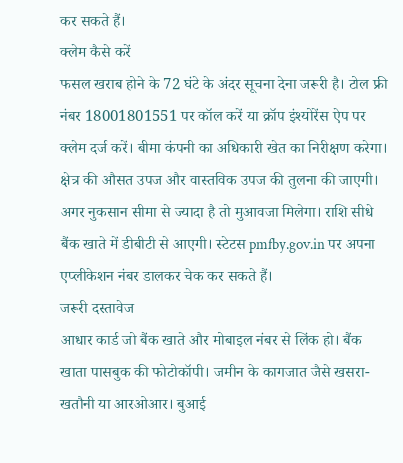कर सकते हैं।
क्लेम कैसे करें
फसल खराब होने के 72 घंटे के अंदर सूचना देना जरूरी है। टोल फ्री नंबर 18001801551 पर कॉल करें या क्रॉप इंश्योरेंस ऐप पर क्लेम दर्ज करें। बीमा कंपनी का अधिकारी खेत का निरीक्षण करेगा। क्षेत्र की औसत उपज और वास्तविक उपज की तुलना की जाएगी। अगर नुकसान सीमा से ज्यादा है तो मुआवजा मिलेगा। राशि सीधे बैंक खाते में डीबीटी से आएगी। स्टेटस pmfby.gov.in पर अपना एप्लीकेशन नंबर डालकर चेक कर सकते हैं।
जरूरी दस्तावेज
आधार कार्ड जो बैंक खाते और मोबाइल नंबर से लिंक हो। बैंक खाता पासबुक की फोटोकॉपी। जमीन के कागजात जैसे खसरा-खतौनी या आरओआर। बुआई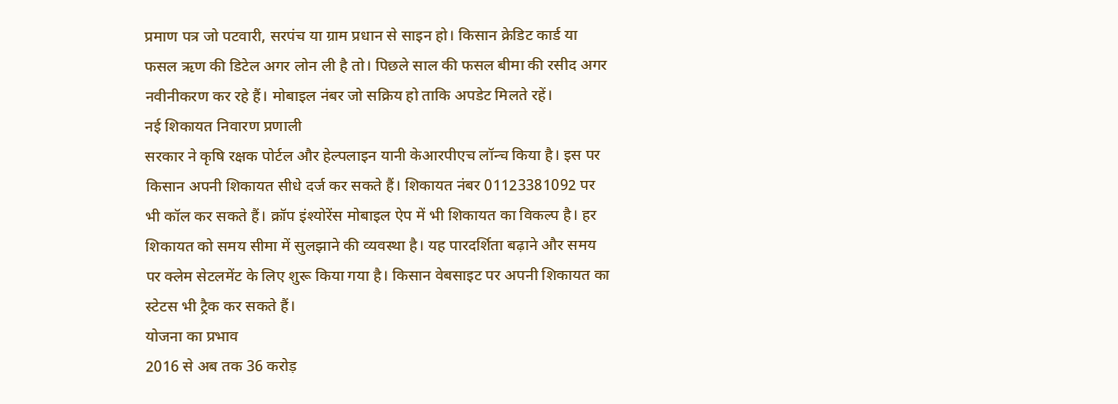प्रमाण पत्र जो पटवारी, सरपंच या ग्राम प्रधान से साइन हो। किसान क्रेडिट कार्ड या फसल ऋण की डिटेल अगर लोन ली है तो। पिछले साल की फसल बीमा की रसीद अगर नवीनीकरण कर रहे हैं। मोबाइल नंबर जो सक्रिय हो ताकि अपडेट मिलते रहें।
नई शिकायत निवारण प्रणाली
सरकार ने कृषि रक्षक पोर्टल और हेल्पलाइन यानी केआरपीएच लॉन्च किया है। इस पर किसान अपनी शिकायत सीधे दर्ज कर सकते हैं। शिकायत नंबर 01123381092 पर भी कॉल कर सकते हैं। क्रॉप इंश्योरेंस मोबाइल ऐप में भी शिकायत का विकल्प है। हर शिकायत को समय सीमा में सुलझाने की व्यवस्था है। यह पारदर्शिता बढ़ाने और समय पर क्लेम सेटलमेंट के लिए शुरू किया गया है। किसान वेबसाइट पर अपनी शिकायत का स्टेटस भी ट्रैक कर सकते हैं।
योजना का प्रभाव
2016 से अब तक 36 करोड़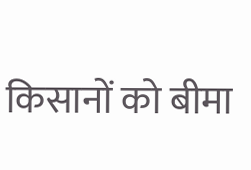किसानों को बीमा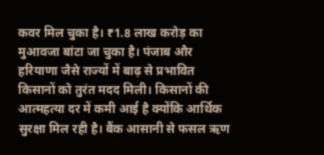कवर मिल चुका है। ₹1.8 लाख करोड़ का मुआवजा बांटा जा चुका है। पंजाब और हरियाणा जैसे राज्यों में बाढ़ से प्रभावित किसानों को तुरंत मदद मिली। किसानों की आत्महत्या दर में कमी आई है क्योंकि आर्थिक सुरक्षा मिल रही है। बैंक आसानी से फसल ऋण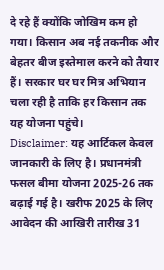दे रहे हैं क्योंकि जोखिम कम हो गया। किसान अब नई तकनीक और बेहतर बीज इस्तेमाल करने को तैयार हैं। सरकार घर घर मित्र अभियान चला रही है ताकि हर किसान तक यह योजना पहुंचे।
Disclaimer: यह आर्टिकल केवल जानकारी के लिए है। प्रधानमंत्री फसल बीमा योजना 2025-26 तक बढ़ाई गई है। खरीफ 2025 के लिए आवेदन की आखिरी तारीख 31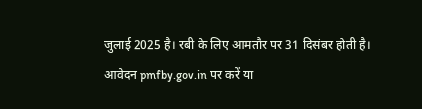जुलाई 2025 है। रबी के लिए आमतौर पर 31 दिसंबर होती है। आवेदन pmfby.gov.in पर करें या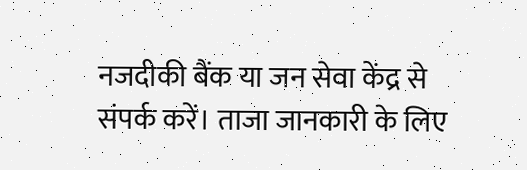नजदीकी बैंक या जन सेवा केंद्र से संपर्क करें। ताजा जानकारी के लिए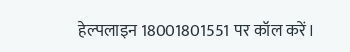हेल्पलाइन 18001801551 पर कॉल करें।